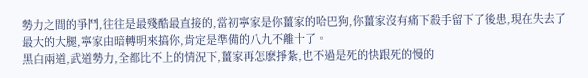勢力之間的爭鬥,往往是最殘酷最直接的,當初寧家是你薑家的哈巴狗,你薑家沒有痛下殺手留下了後患,現在失去了最大的大腿,寧家由暗轉明來搞你,肯定是準備的八九不離十了。
黑白兩道,武道勢力,全都比不上的情況下,薑家再怎麽掙紮,也不過是死的快跟死的慢的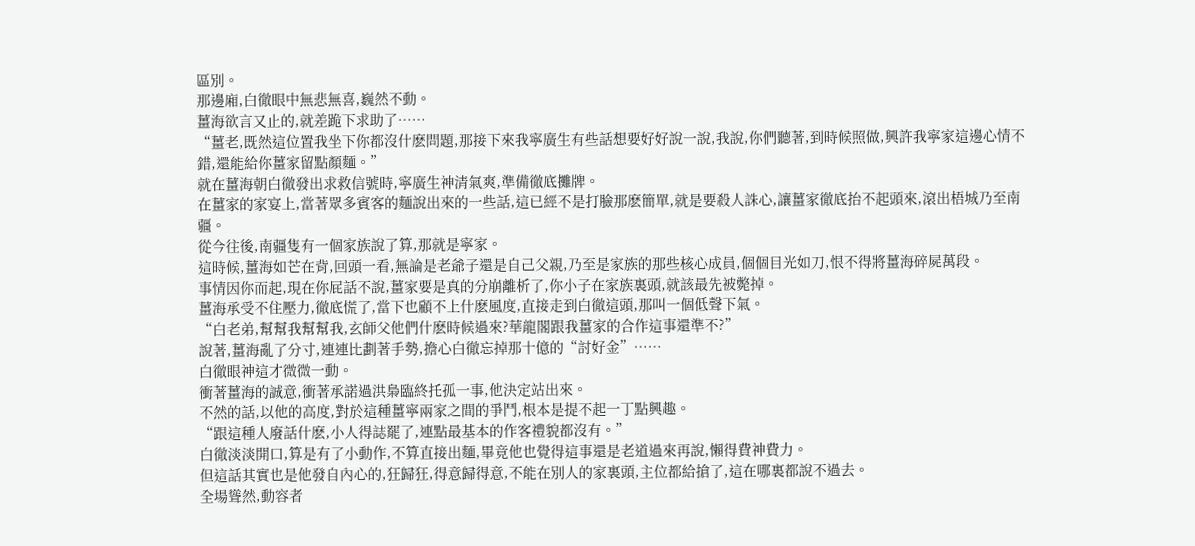區別。
那邊廂,白徹眼中無悲無喜,巍然不動。
薑海欲言又止的,就差跪下求助了……
“薑老,既然這位置我坐下你都沒什麽問題,那接下來我寧廣生有些話想要好好說一說,我說,你們聽著,到時候照做,興許我寧家這邊心情不錯,還能給你薑家留點顏麵。”
就在薑海朝白徹發出求救信號時,寧廣生神清氣爽,準備徹底攤牌。
在薑家的家宴上,當著眾多賓客的麵說出來的一些話,這已經不是打臉那麽簡單,就是要殺人誅心,讓薑家徹底抬不起頭來,滾出梧城乃至南疆。
從今往後,南疆隻有一個家族說了算,那就是寧家。
這時候,薑海如芒在背,回頭一看,無論是老爺子還是自己父親,乃至是家族的那些核心成員,個個目光如刀,恨不得將薑海碎屍萬段。
事情因你而起,現在你屁話不說,薑家要是真的分崩離析了,你小子在家族裏頭,就該最先被斃掉。
薑海承受不住壓力,徹底慌了,當下也顧不上什麽風度,直接走到白徹這頭,那叫一個低聲下氣。
“白老弟,幫幫我幫幫我,玄師父他們什麽時候過來?華龍閣跟我薑家的合作這事還準不?”
說著,薑海亂了分寸,連連比劃著手勢,擔心白徹忘掉那十億的“討好金”……
白徹眼神這才微微一動。
衝著薑海的誠意,衝著承諾過洪梟臨終托孤一事,他決定站出來。
不然的話,以他的高度,對於這種薑寧兩家之間的爭鬥,根本是提不起一丁點興趣。
“跟這種人廢話什麽,小人得誌罷了,連點最基本的作客禮貌都沒有。”
白徹淡淡開口,算是有了小動作,不算直接出麵,畢竟他也覺得這事還是老道過來再說,懶得費神費力。
但這話其實也是他發自內心的,狂歸狂,得意歸得意,不能在別人的家裏頭,主位都給搶了,這在哪裏都說不過去。
全場聳然,動容者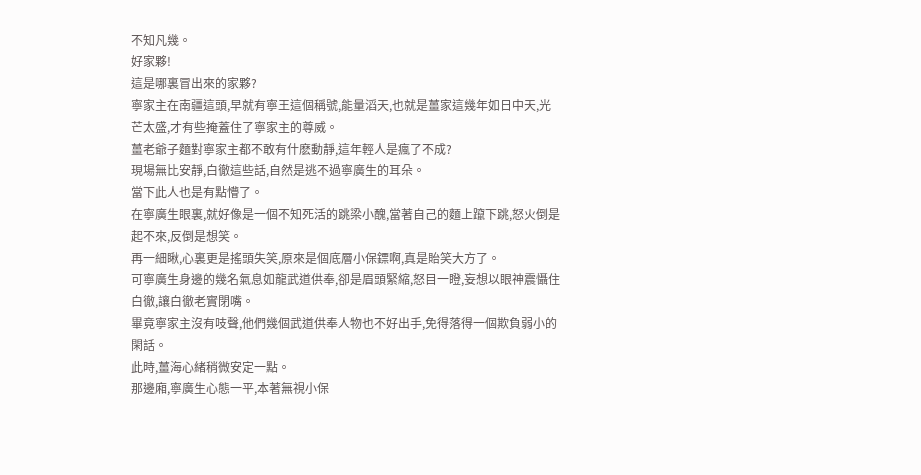不知凡幾。
好家夥!
這是哪裏冒出來的家夥?
寧家主在南疆這頭,早就有寧王這個稱號,能量滔天,也就是薑家這幾年如日中天,光芒太盛,才有些掩蓋住了寧家主的尊威。
薑老爺子麵對寧家主都不敢有什麽動靜,這年輕人是瘋了不成?
現場無比安靜,白徹這些話,自然是逃不過寧廣生的耳朵。
當下此人也是有點懵了。
在寧廣生眼裏,就好像是一個不知死活的跳梁小醜,當著自己的麵上躥下跳,怒火倒是起不來,反倒是想笑。
再一細瞅,心裏更是搖頭失笑,原來是個底層小保鏢啊,真是貽笑大方了。
可寧廣生身邊的幾名氣息如龍武道供奉,卻是眉頭緊縮,怒目一瞪,妄想以眼神震懾住白徹,讓白徹老實閉嘴。
畢竟寧家主沒有吱聲,他們幾個武道供奉人物也不好出手,免得落得一個欺負弱小的閑話。
此時,薑海心緒稍微安定一點。
那邊廂,寧廣生心態一平,本著無視小保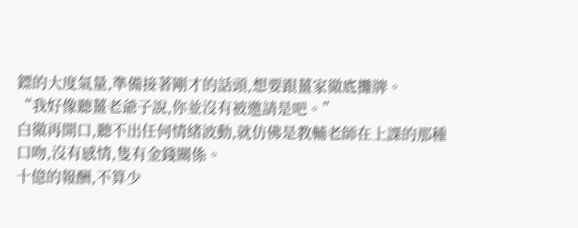鏢的大度氣量,準備接著剛才的話頭,想要跟薑家徹底攤牌。
“我好像聽薑老爺子說,你並沒有被邀請是吧。”
白徹再開口,聽不出任何情緒波動,就仿佛是教輔老師在上課的那種口吻,沒有感情,隻有金錢關係。
十億的報酬,不算少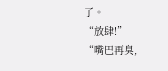了。
“放肆!”
“嘴巴再臭,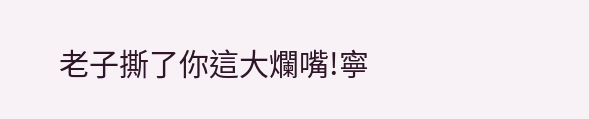老子撕了你這大爛嘴!寧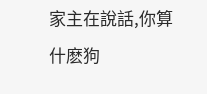家主在說話,你算什麽狗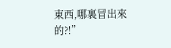東西,哪裏冒出來的?!”